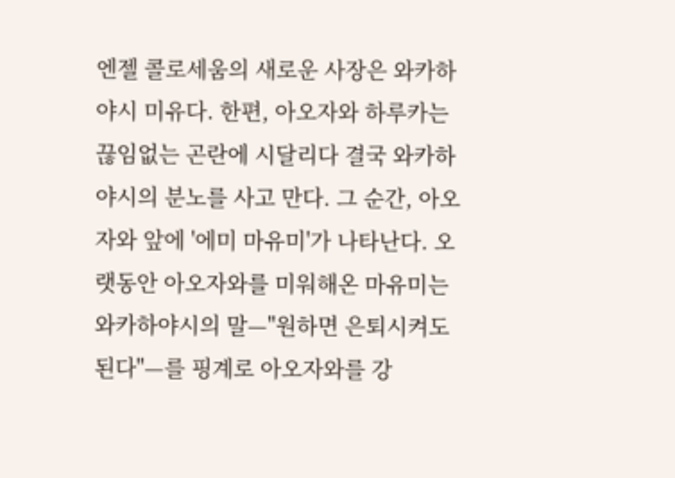엔젤 콜로세움의 새로운 사장은 와카하야시 미유다. 한편, 아오자와 하루카는 끊임없는 곤란에 시달리다 결국 와카하야시의 분노를 사고 만다. 그 순간, 아오자와 앞에 '에미 마유미'가 나타난다. 오랫동안 아오자와를 미워해온 마유미는 와카하야시의 말—"원하면 은퇴시켜도 된다"—를 핑계로 아오자와를 강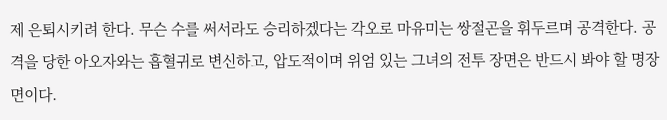제 은퇴시키려 한다. 무슨 수를 써서라도 승리하겠다는 각오로 마유미는 쌍절곤을 휘두르며 공격한다. 공격을 당한 아오자와는 흡혈귀로 변신하고, 압도적이며 위엄 있는 그녀의 전투 장면은 반드시 봐야 할 명장면이다.